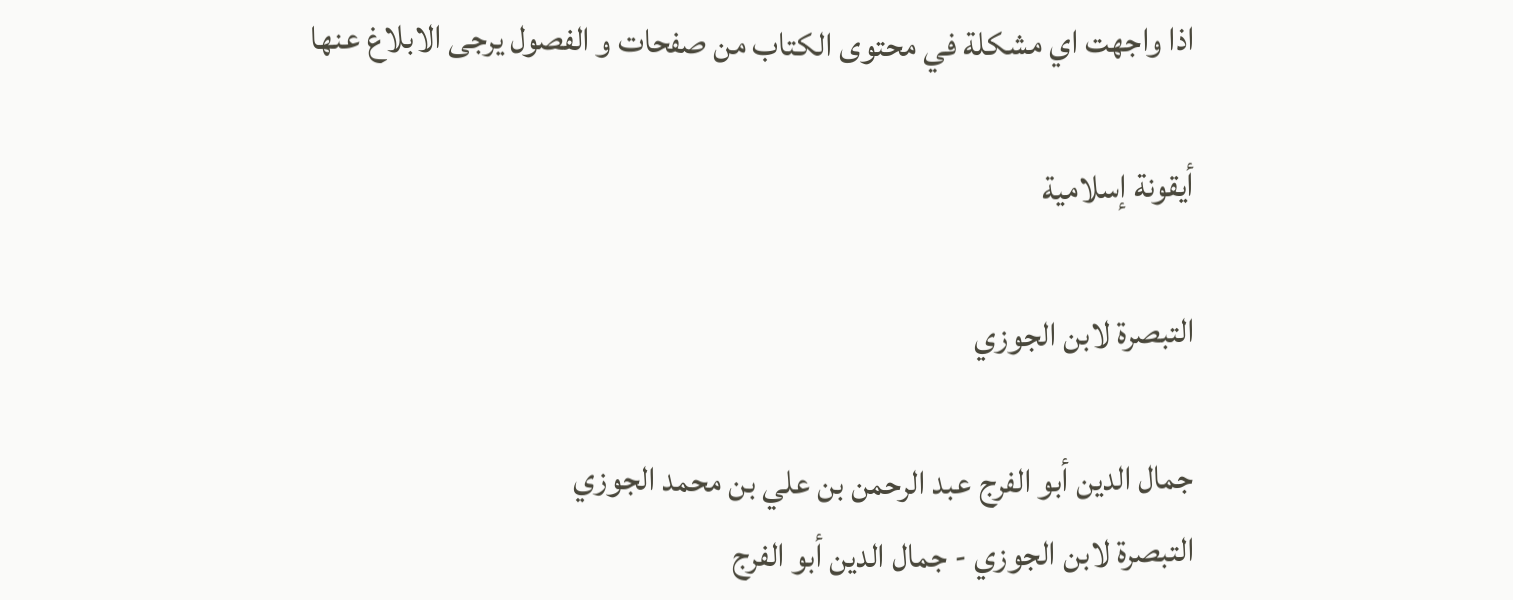اذا واجهت اي مشكلة في محتوى الكتاب من صفحات و الفصول يرجى الابلاغ عنها

أيقونة إسلامية

التبصرة لابن الجوزي

جمال الدين أبو الفرج عبد الرحمن بن علي بن محمد الجوزي
التبصرة لابن الجوزي - جمال الدين أبو الفرج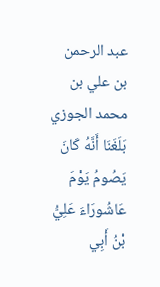عبد الرحمن بن علي بن محمد الجوزي
بَلَغَنَا أَنَّهُ كَانَ يَصُومُ يَوْمَ عَاشُورَاءَ عَلِيُّ بْنُ أَبِي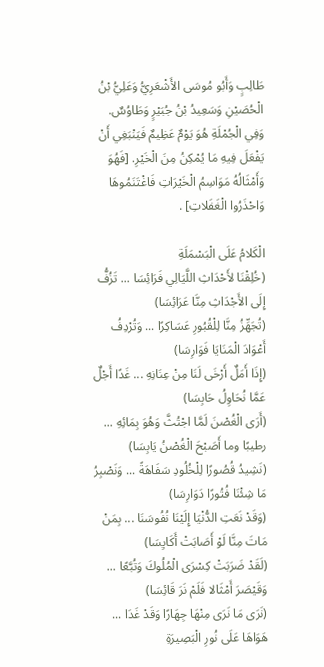طَالِبٍ وَأَبُو مُوسَى الأَشْعَرِيُّ وَعَلِيُّ بْنُ الْحُصَيْنِ وَسَعِيدُ بْنُ جُبَيْرٍ وَطَاوُسٌ. وَفِي الْجُمْلَةِ هُوَ يَوْمٌ عَظِيمٌ فَيَنْبَغِي أَنْ يَفْعَلَ فِيهِ مَا يُمْكِنُ مِنَ الْخَيْرِ. [فَهُوَ وَأَمْثَالُهُ مَوَاسِمُ الْخَيْرَاتِ فَاغْتَنَمُوهَا وَاحْذَرُوا الْغَفَلاتِ] .

الْكَلامُ عَلَى الْبَسْمَلَةِ
(خُلِقْنَا لأَحْدَاثِ اللَّيَالِي فَرَائِسَا ... تَزُفُّ إِلَى الأَجْدَاثِ مِنَّا عَرَائِسَا)
(تُجَهِّزُ مِنَّا لِلْقُبُورِ عَسَاكِرًا ... وَتُرْدِفُ أَعْوَادَ الْمَنَايَا فَوَارِسَا)
(إِذَا أَمَلٌ أَرْخَى لَنَا مِنْ عِنَانِهِ ... غَدًا أَجْلٌ عَمَّا نُحَاوِلُ حَابِسَا)
(أَرَى الْغُصْنَ لَمَّا اجْتُثَّ وَهُوَ بِمَائِهِ ... رطيبًا وما أَصَبْحَ الْغُصْنُ يَابِسَا)
(نَشِيدُ قُصُورًا لِلْخُلُودِ سَفَاهَةً ... وَنَصْبِرُ مَا شِئْنَا فُتُورًا دَوَارِسَا)
(وَقَدْ نَعَتِ الدُّنْيَا إِلَيْنَا نُفُوسَنَا ... بِمَنْ مَاتَ مِنَّا لَوْ أَصَابَتْ أَكَايِسَا)
(لَقَدْ ضَرَبَتْ كِسْرَى الْمُلُوكَ وَتُبَّعًا ... وَقَيْصَرَ أَمْثَالا فَلَمْ نَرَ قَائِسَا)
(نَرَى مَا نَرَى مِنْهَا جِهَارًا وَقَدْ غَدَا ... هَوَاهَا عَلَى نُورِ الْبَصِيرَةِ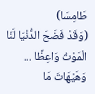طَامِسَا)
(وَقَدْ فَضَحَ الدُّنْيَا لَنَا الْمَوْتُ وَاعِظًا ... وَهَيْهَاتَ مَا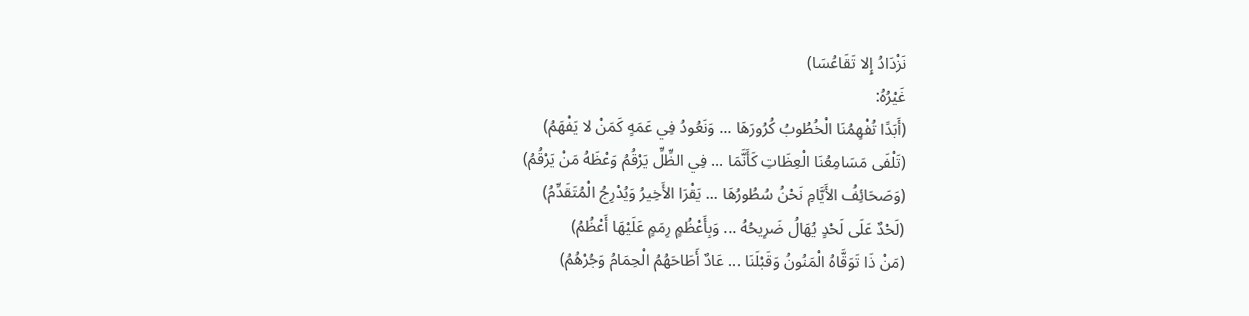نَزْدَادُ إِلا تَقَاعُسَا)
غَيْرُهُ:
(أَبَدًا تُفْهِمُنَا الْخُطُوبُ كُرُورَهَا ... وَنَعُودُ فِي عَمَهٍ كَمَنْ لا يَفْهَمُ)
(تَلْفَى مَسَامِعُنَا الْعِظَاتِ كَأَنَّمَا ... فِي الظِّلِّ يَرْقُمُ وَعْظَهُ مَنْ يَرْقُمُ)
(وَصَحَائِفُ الأَيَّامِ نَحْنُ سُطُورُهَا ... يَقْرَا الأَخِيرُ وَيُدْرِجُ الْمُتَقَدِّمُ)
(لَحْدٌ عَلَى لَحْدٍ يُهَالُ ضَرِيحُهُ ... وَبِأَعْظُمٍ رِمَمٍ عَلَيْهَا أَعْظُمُ)
(مَنْ ذَا تَوَقَّاهُ الْمَنُونُ وَقَبْلَنَا ... عَادٌ أَطَاحَهُمُ الْحِمَامُ وَجُرْهُمُ)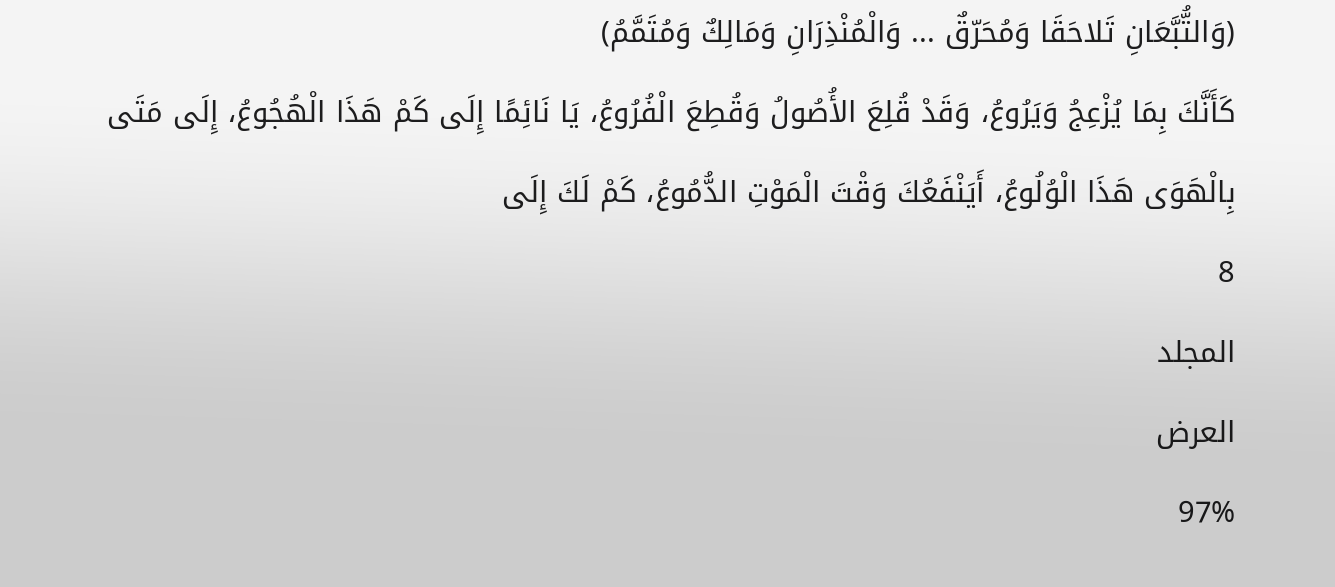(وَالتُّبَّعَانِ تَلاحَقَا وَمُحَرّقٌ ... وَالْمُنْذِرَانِ وَمَالِكٌ وَمُتَمَّمُ)
كَأَنَّكَ بِمَا يُزْعِجُ وَيَرُوعُ، وَقَدْ قُلِعَ الأُصُولُ وَقُطِعَ الْفُرُوعُ، يَا نَائِمًا إِلَى كَمْ هَذَا الْهُجُوعُ، إِلَى مَتَى بِالْهَوَى هَذَا الْوُلُوعُ، أَيَنْفَعُكَ وَقْتَ الْمَوْتِ الدُّمُوعُ، كَمْ لَكَ إِلَى
8
المجلد
العرض
97%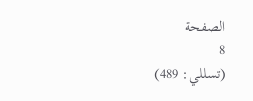الصفحة
8
(تسللي: 489)